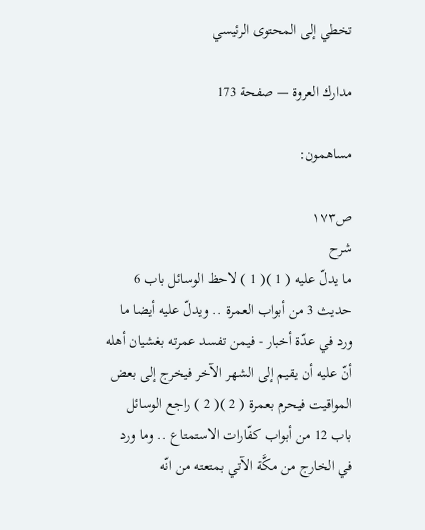تخطي إلى المحتوى الرئيسي

مدارك العروة — صفحة 173

مساهمون:

ص١٧٣
شرح
ما يدلّ عليه ( 1 )( 1 ) لاحظ الوسائل باب 6 حديث 3 من أبواب العمرة .. ويدلّ عليه أيضا ما ورد في عدّة أخبار - فيمن تفسد عمرته بغشيان أهله أنّ عليه أن يقيم إلى الشهر الآخر فيخرج إلى بعض المواقيت فيحرم بعمرة ( 2 )( 2 ) راجع الوسائل باب 12 من أبواب كفّارات الاستمتاع .. وما ورد في الخارج من مكَّة الآتي بمتعته من انّه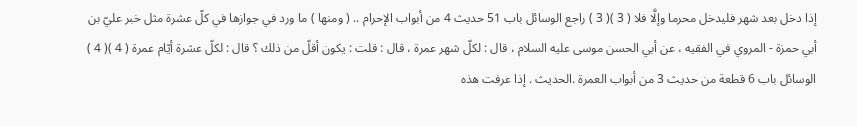إذا دخل بعد شهر فليدخل محرما وإلَّا فلا ( 3 )( 3 ) راجع الوسائل باب 51 حديث 4 من أبواب الإحرام .. ( ومنها ) ما ورد في جوازها في كلّ عشرة مثل خبر عليّ بن أبي حمزة - المروي في الفقيه ، عن أبي الحسن موسى عليه السلام ، قال : لكلّ شهر عمرة ، قال : قلت : يكون أقلّ من ذلك ؟ قال : لكلّ عشرة أيّام عمرة ( 4 )( 4 ) الوسائل باب 6 قطعة من حديث 3 من أبواب العمرة .الحديث . إذا عرفت هذه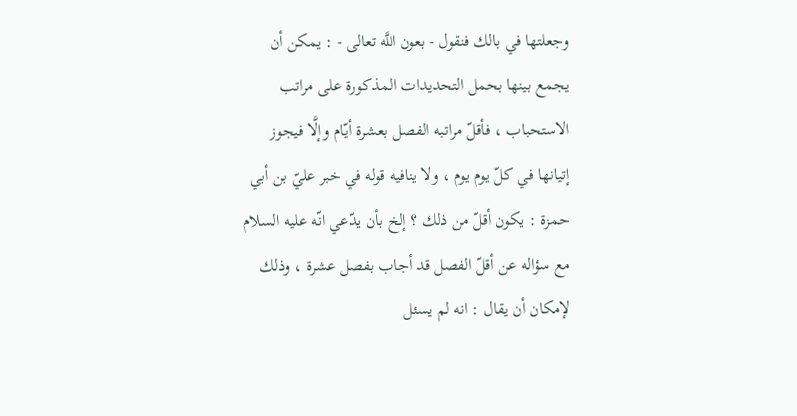وجعلتها في بالك فنقول - بعون اللَّه تعالى - : يمكن أن يجمع بينها بحمل التحديدات المذكورة على مراتب الاستحباب ، فأقلّ مراتبه الفصل بعشرة أيّام وإلَّا فيجوز إتيانها في كلّ يوم يوم ، ولا ينافيه قوله في خبر عليّ بن أبي حمزة : يكون أقلّ من ذلك ؟ إلخ بأن يدّعي انّه عليه السلام مع سؤاله عن أقلّ الفصل قد أجاب بفصل عشرة ، وذلك لإمكان أن يقال : انه لم يسئل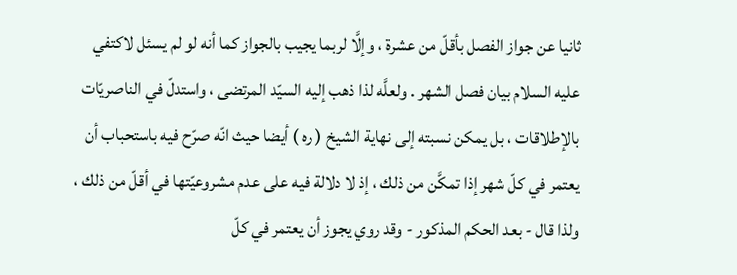ثانيا عن جواز الفصل بأقلّ من عشرة ، وإلَّا لربما يجيب بالجواز كما أنه لو لم يسئل لاكتفي عليه السلام بيان فصل الشهر . ولعلَّه لذا ذهب إليه السيّد المرتضى ، واستدلّ في الناصريّات بالإطلاقات ، بل يمكن نسبته إلى نهاية الشيخ ( ره ) أيضا حيث انّه صرّح فيه باستحباب أن يعتمر في كلّ شهر إذا تمكَّن من ذلك ، إذ لا دلالة فيه على عدم مشروعيّتها في أقلّ من ذلك ، ولذا قال - بعد الحكم المذكور - وقد روي يجوز أن يعتمر في كلّ